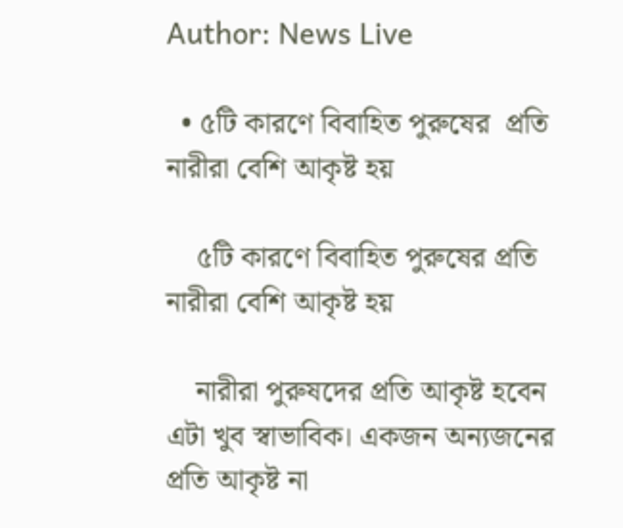Author: News Live

  • ৫টি কারণে বিবাহিত পুরুষের  প্রতি নারীরা বেশি আকৃষ্ট হয়

    ৫টি কারণে বিবাহিত পুরুষের প্রতি নারীরা বেশি আকৃষ্ট হয়

    নারীরা পুরুষদের প্রতি আকৃষ্ট হবেন এটা খুব স্বাভাবিক। একজন অন্যজনের প্রতি আকৃষ্ট না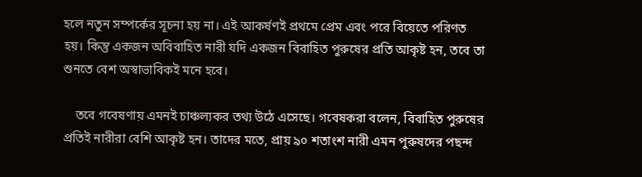হলে নতুন সম্পর্কের সূচনা হয় না। এই আকর্ষণই প্রথমে প্রেম এবং পরে বিয়েতে পরিণত হয়। কিন্তু একজন অবিবাহিত নারী যদি একজন বিবাহিত পুরুষের প্রতি আকৃষ্ট হন, তবে তা শুনতে বেশ অস্বাভাবিকই মনে হবে।

    তবে গবেষণায় এমনই চাঞ্চল্যকর তথ্য উঠে এসেছে। গবেষকরা বলেন, বিবাহিত পুরুষের প্রতিই নারীরা বেশি আকৃষ্ট হন। তাদের মতে, প্রায় ৯০ শতাংশ নারী এমন পুরুষদের পছন্দ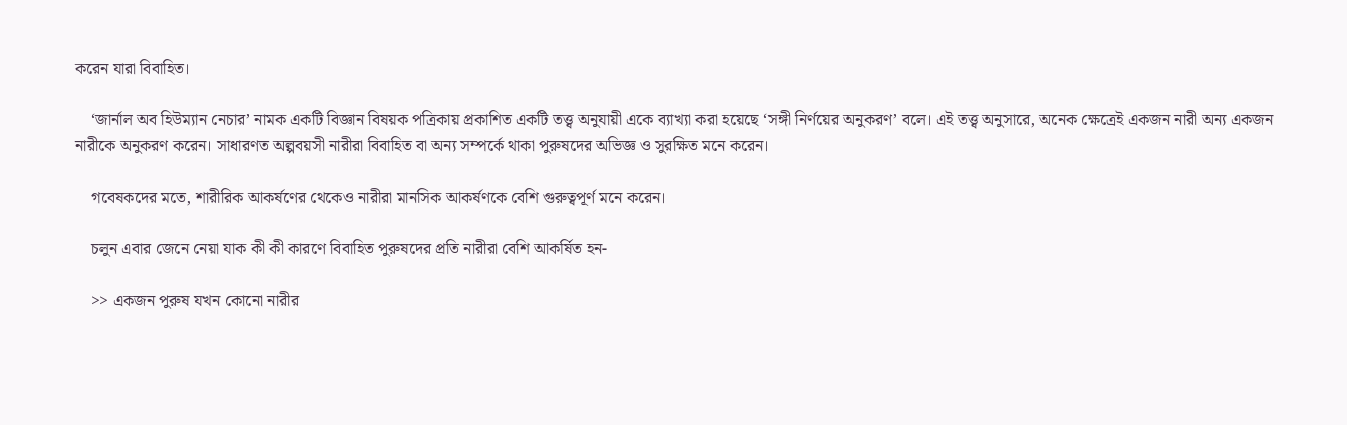করেন যারা বিবাহিত।

    ‘জার্নাল অব হিউম্যান নেচার’ নামক একটি বিজ্ঞান বিষয়ক পত্রিকায় প্রকাশিত একটি তত্ত্ব অনুযায়ী একে ব্যাখ্যা করা হয়েছে ‘সঙ্গী নির্ণয়ের অনুকরণ’ বলে। এই তত্ত্ব অনুসারে, অনেক ক্ষেত্রেই একজন নারী অন্য একজন নারীকে অনুকরণ করেন। সাধারণত অল্পবয়সী নারীরা বিবাহিত বা অন্য সম্পর্কে থাকা পুরুষদের অভিজ্ঞ ও সুরক্ষিত মনে করেন।

    গবেষকদের মতে, শারীরিক আকর্ষণের থেকেও নারীরা মানসিক আকর্ষণকে বেশি গুরুত্বপূর্ণ মনে করেন।

    চলুন এবার জেনে নেয়া যাক কী কী কারণে বিবাহিত পুরুষদের প্রতি নারীরা বেশি আকর্ষিত হন-

    >> একজন পুরুষ যখন কোনো নারীর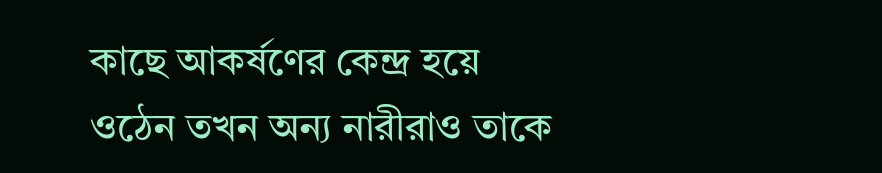কাছে আকর্ষণের কেন্দ্র হয়ে ওঠেন তখন অন্য নারীরাও তাকে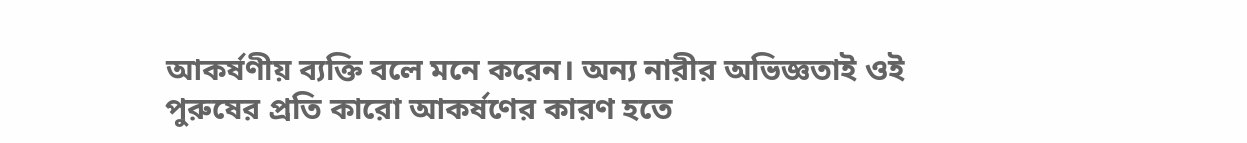আকর্ষণীয় ব্যক্তি বলে মনে করেন। অন্য নারীর অভিজ্ঞতাই ওই পুরুষের প্রতি কারো আকর্ষণের কারণ হতে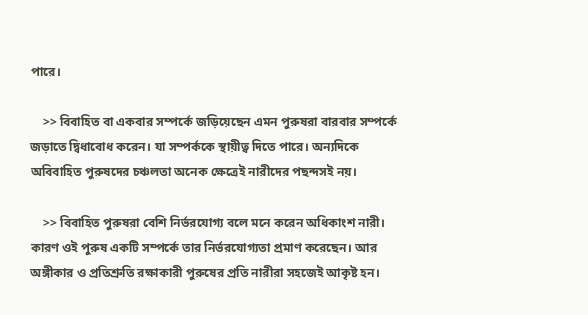পারে।

    >> বিবাহিত বা একবার সম্পর্কে জড়িয়েছেন এমন পুরুষরা বারবার সম্পর্কে জড়াতে দ্বিধাবোধ করেন। যা সম্পর্ককে স্থায়ীত্ব দিতে পারে। অন্যদিকে অবিবাহিত পুরুষদের চঞ্চলতা অনেক ক্ষেত্রেই নারীদের পছন্দসই নয়।

    >> বিবাহিত পুরুষরা বেশি নির্ভরযোগ্য বলে মনে করেন অধিকাংশ নারী। কারণ ওই পুরুষ একটি সম্পর্কে তার নির্ভরযোগ্যতা প্রমাণ করেছেন। আর অঙ্গীকার ও প্রতিশ্রুতি রক্ষাকারী পুরুষের প্রতি নারীরা সহজেই আকৃষ্ট হন।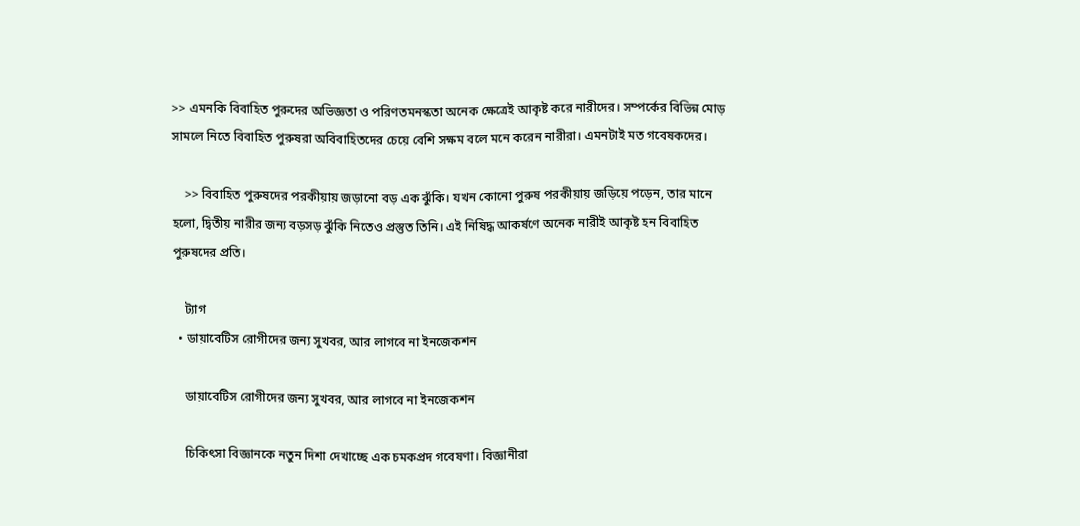>> এমনকি বিবাহিত পুরুদের অভিজ্ঞতা ও পরিণতমনস্কতা অনেক ক্ষেত্রেই আকৃষ্ট করে নারীদের। সম্পর্কের বিভিন্ন মোড় সামলে নিতে বিবাহিত পুরুষরা অবিবাহিতদের চেয়ে বেশি সক্ষম বলে মনে করেন নারীরা। এমনটাই মত গবেষকদের।

    >> বিবাহিত পুরুষদের পরকীয়ায় জড়ানো বড় এক ঝুঁকি। যখন কোনো পুরুষ পরকীয়ায় জড়িয়ে পড়েন, তার মানে হলো, দ্বিতীয় নারীর জন্য বড়সড় ঝুঁকি নিতেও প্রস্তুত তিনি। এই নিষিদ্ধ আকর্ষণে অনেক নারীই আকৃষ্ট হন বিবাহিত পুরুষদের প্রতি।

    ট্যাগ
  • ডায়াবেটিস রোগীদের জন্য সুখবর, আর লাগবে না ইনজেকশন

    ডায়াবেটিস রোগীদের জন্য সুখবর, আর লাগবে না ইনজেকশন

    চিকিৎসা বিজ্ঞানকে নতুন দিশা দেখাচ্ছে এক চমকপ্রদ গবেষণা। বিজ্ঞানীরা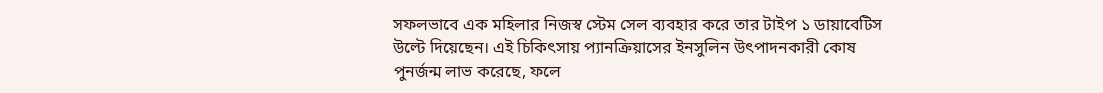সফলভাবে এক মহিলার নিজস্ব স্টেম সেল ব্যবহার করে তার টাইপ ১ ডায়াবেটিস উল্টে দিয়েছেন। এই চিকিৎসায় প্যানক্রিয়াসের ইনসুলিন উৎপাদনকারী কোষ পুনর্জন্ম লাভ করেছে, ফলে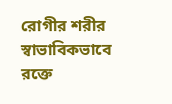রোগীর শরীর স্বাভাবিকভাবে রক্তে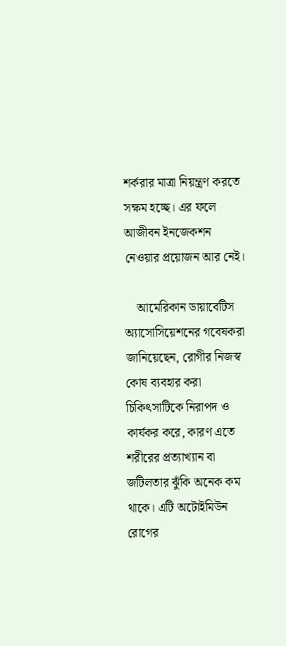শর্করার মাত্রা নিয়ন্ত্রণ করতে সক্ষম হচ্ছে। এর ফলে আজীবন ইনজেকশন নেওয়ার প্রয়োজন আর নেই।

    আমেরিকান ডায়াবেটিস অ্যাসোসিয়েশনের গবেষকরা জানিয়েছেন, রোগীর নিজস্ব কোষ ব্যবহার করা চিকিৎসাটিকে নিরাপদ ও কার্যকর করে, কারণ এতে শরীরের প্রত্যাখ্যান বা জটিলতার ঝুঁকি অনেক কম থাকে। এটি অটোইমিউন রোগের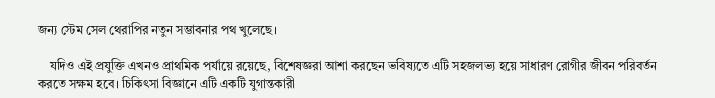জন্য স্টেম সেল থেরাপির নতুন সম্ভাবনার পথ খুলেছে।

    যদিও এই প্রযুক্তি এখনও প্রাথমিক পর্যায়ে রয়েছে, বিশেষজ্ঞরা আশা করছেন ভবিষ্যতে এটি সহজলভ্য হয়ে সাধারণ রোগীর জীবন পরিবর্তন করতে সক্ষম হবে। চিকিৎসা বিজ্ঞানে এটি একটি যুগান্তকারী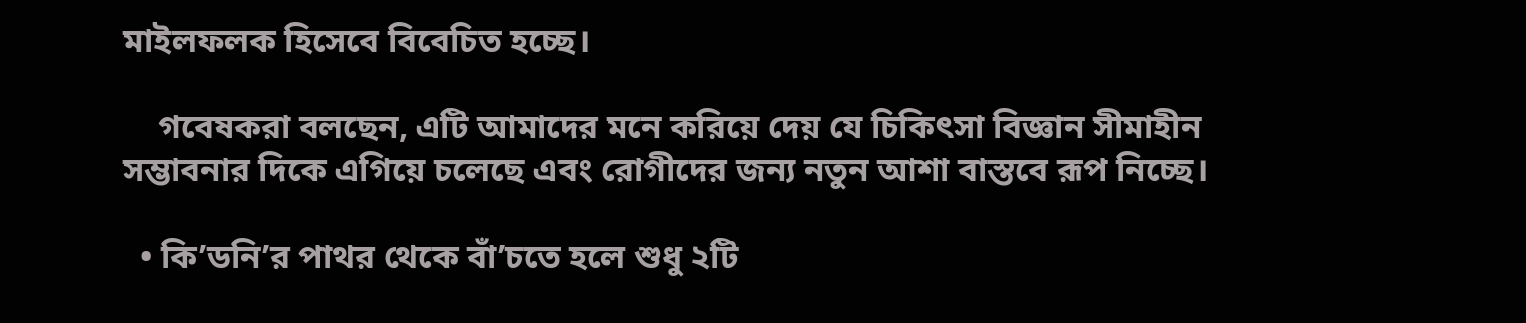মাইলফলক হিসেবে বিবেচিত হচ্ছে।

    গবেষকরা বলছেন, এটি আমাদের মনে করিয়ে দেয় যে চিকিৎসা বিজ্ঞান সীমাহীন সম্ভাবনার দিকে এগিয়ে চলেছে এবং রোগীদের জন্য নতুন আশা বাস্তবে রূপ নিচ্ছে।

  • কি’ডনি’র পাথর থেকে বাঁ’চতে হলে শুধু ২টি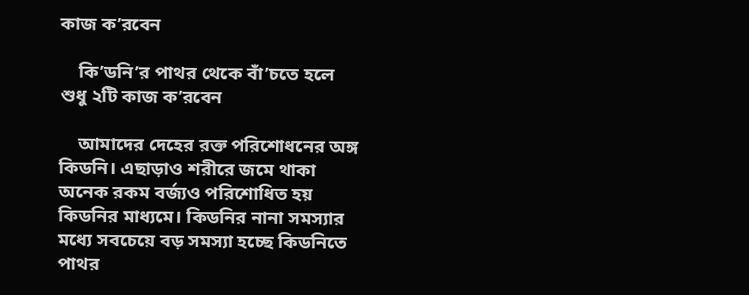কাজ ক’রবেন

    কি’ডনি’র পাথর থেকে বাঁ’চতে হলে শুধু ২টি কাজ ক’রবেন

    আমাদের দেহের রক্ত পরিশোধনের অঙ্গ কিডনি। এছাড়াও শরীরে জমে থাকা অনেক রকম বর্জ্যও পরিশোধিত হয় কিডনির মাধ্যমে। কিডনির নানা সমস্যার মধ্যে সবচেয়ে বড় সমস্যা হচ্ছে কিডনিতে পাথর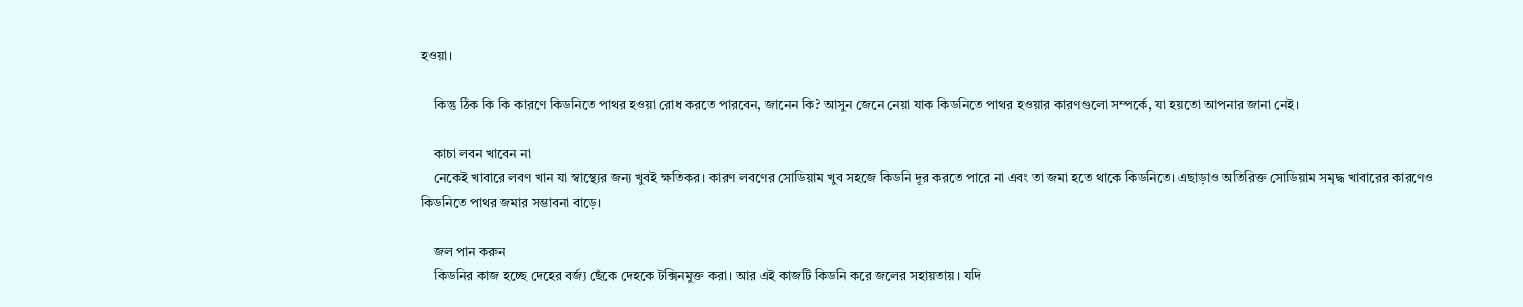হওয়া।

    কিন্তু ঠিক কি কি কারণে কিডনিতে পাথর হওয়া রোধ করতে পারবেন, জানেন কি? আসুন জেনে নেয়া যাক কিডনিতে পাথর হওয়ার কারণগুলো সম্পর্কে, যা হয়তো আপনার জানা নেই।

    কাচা লবন খাবেন না
    নেকেই খাবারে লবণ খান যা স্বাস্থ্যের জন্য খুবই ক্ষতিকর। কারণ লবণের সোডিয়াম খুব সহজে কিডনি দূর করতে পারে না এবং তা জমা হতে থাকে কিডনিতে। এছাড়াও অতিরিক্ত সোডিয়াম সমৃদ্ধ খাবারের কারণেও কিডনিতে পাথর জমার সম্ভাবনা বাড়ে।

    জল পান করুন
    কিডনির কাজ হচ্ছে দেহের বর্জ্য ছেঁকে দেহকে টক্সিনমুক্ত করা। আর এই কাজটি কিডনি করে জলের সহায়তায়। যদি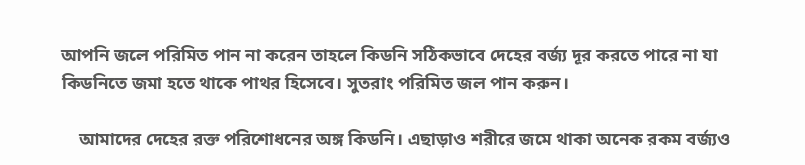আপনি জলে পরিমিত পান না করেন তাহলে কিডনি সঠিকভাবে দেহের বর্জ্য দূর করতে পারে না যা কিডনিতে জমা হতে থাকে পাথর হিসেবে। সুতরাং পরিমিত জল পান করুন।

    আমাদের দেহের রক্ত পরিশোধনের অঙ্গ কিডনি। এছাড়াও শরীরে জমে থাকা অনেক রকম বর্জ্যও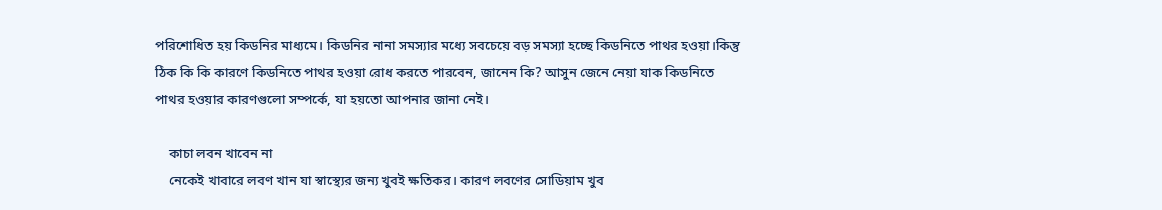পরিশোধিত হয় কিডনির মাধ্যমে। কিডনির নানা সমস্যার মধ্যে সবচেয়ে বড় সমস্যা হচ্ছে কিডনিতে পাথর হওয়া।কিন্তু ঠিক কি কি কারণে কিডনিতে পাথর হওয়া রোধ করতে পারবেন, জানেন কি? আসুন জেনে নেয়া যাক কিডনিতে পাথর হওয়ার কারণগুলো সম্পর্কে, যা হয়তো আপনার জানা নেই।

    কাচা লবন খাবেন না
    নেকেই খাবারে লবণ খান যা স্বাস্থ্যের জন্য খুবই ক্ষতিকর। কারণ লবণের সোডিয়াম খুব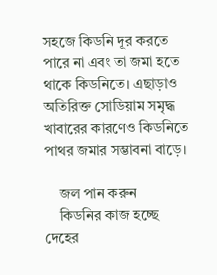সহজে কিডনি দূর করতে পারে না এবং তা জমা হতে থাকে কিডনিতে। এছাড়াও অতিরিক্ত সোডিয়াম সমৃদ্ধ খাবারের কারণেও কিডনিতে পাথর জমার সম্ভাবনা বাড়ে।

    জল পান করুন
    কিডনির কাজ হচ্ছে দেহের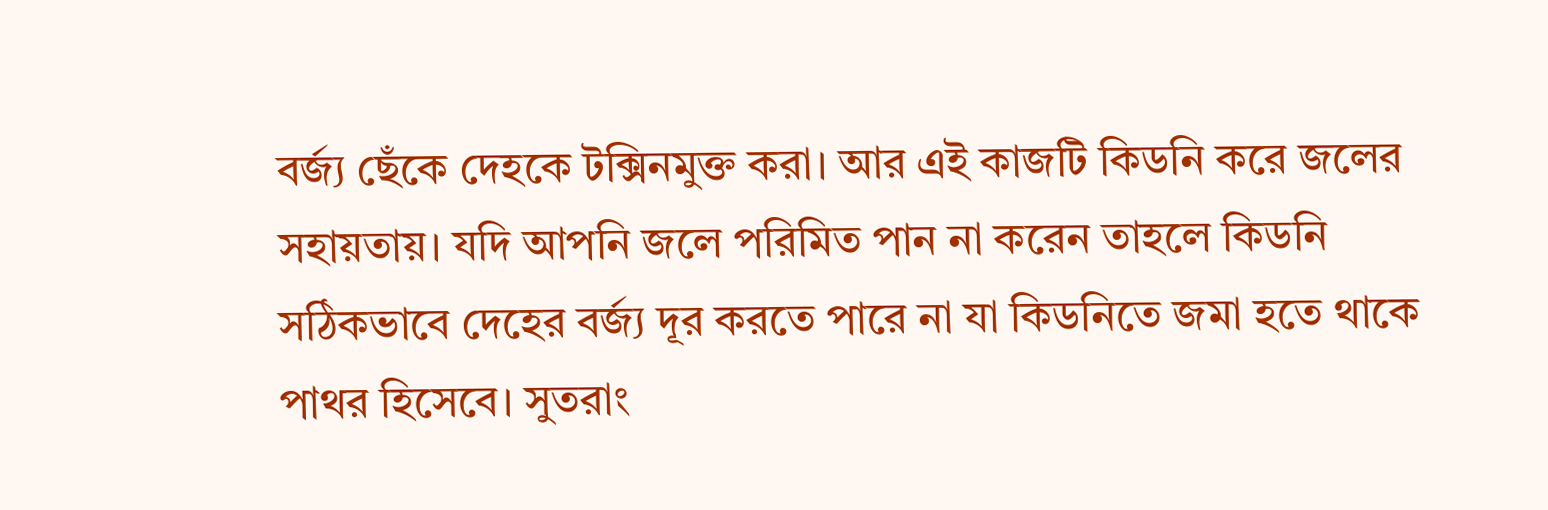বর্জ্য ছেঁকে দেহকে টক্সিনমুক্ত করা। আর এই কাজটি কিডনি করে জলের সহায়তায়। যদি আপনি জলে পরিমিত পান না করেন তাহলে কিডনি সঠিকভাবে দেহের বর্জ্য দূর করতে পারে না যা কিডনিতে জমা হতে থাকে পাথর হিসেবে। সুতরাং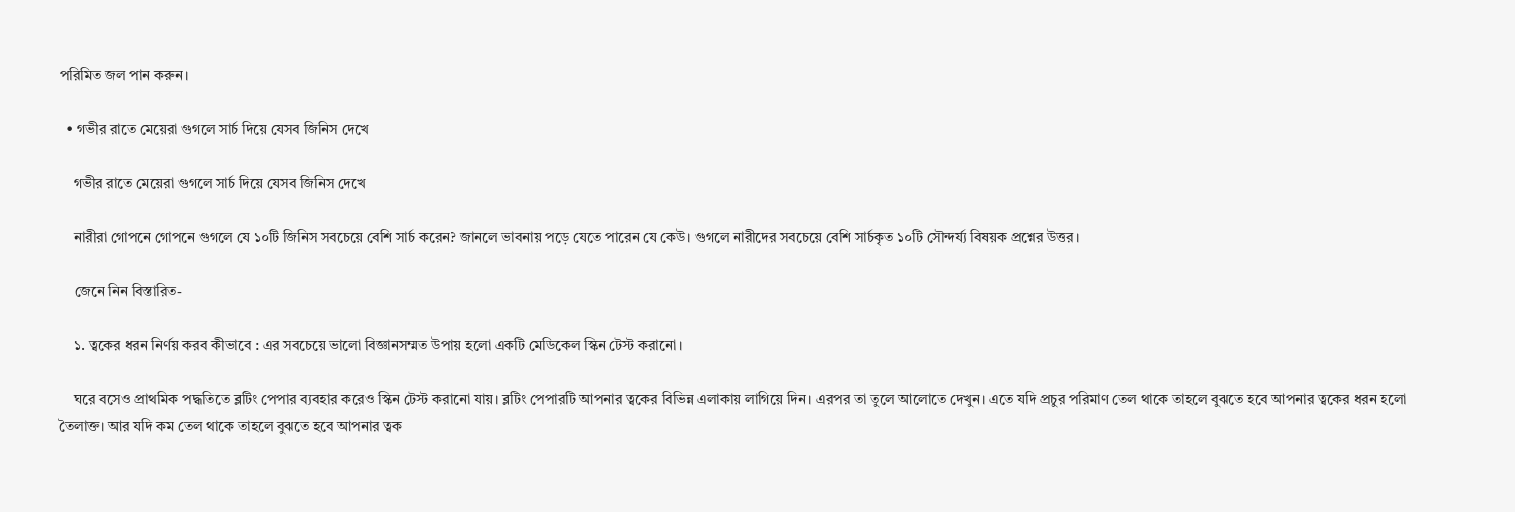পরিমিত জল পান করুন।

  • গভীর রাতে মেয়েরা গুগলে সার্চ দিয়ে যেসব জিনিস দেখে

    গভীর রাতে মেয়েরা গুগলে সার্চ দিয়ে যেসব জিনিস দেখে

    নারীরা গোপনে গোপনে গুগলে যে ১০টি জিনিস সবচেয়ে বেশি সার্চ করেন? জানলে ভাবনায় পড়ে যেতে পারেন যে কেউ। গুগলে নারীদের সবচেয়ে বেশি সার্চকৃত ১০টি সৌন্দর্য্য বিষয়ক প্রশ্নের উত্তর।

    জেনে নিন বিস্তারিত-

    ১. ত্বকের ধরন নির্ণয় করব কীভাবে : এর সবচেয়ে ভালো বিজ্ঞানসম্মত উপায় হলো একটি মেডিকেল স্কিন টেস্ট করানো।

    ঘরে বসেও প্রাথমিক পদ্ধতিতে ব্লটিং পেপার ব্যবহার করেও স্কিন টেস্ট করানো যায়। ব্লটিং পেপারটি আপনার ত্বকের বিভিন্ন এলাকায় লাগিয়ে দিন। এরপর তা তুলে আলোতে দেখুন। এতে যদি প্রচুর পরিমাণ তেল থাকে তাহলে বুঝতে হবে আপনার ত্বকের ধরন হলো তৈলাক্ত। আর যদি কম তেল থাকে তাহলে বুঝতে হবে আপনার ত্বক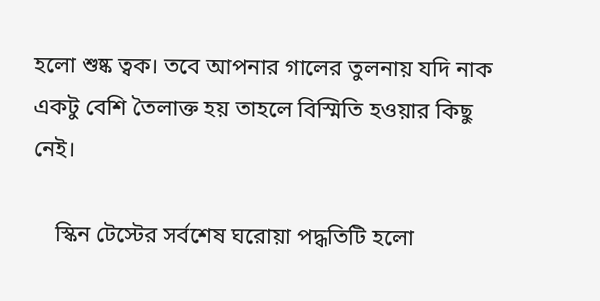হলো শুষ্ক ত্বক। তবে আপনার গালের তুলনায় যদি নাক একটু বেশি তৈলাক্ত হয় তাহলে বিস্মিতি হওয়ার কিছু নেই।

    স্কিন টেস্টের সর্বশেষ ঘরোয়া পদ্ধতিটি হলো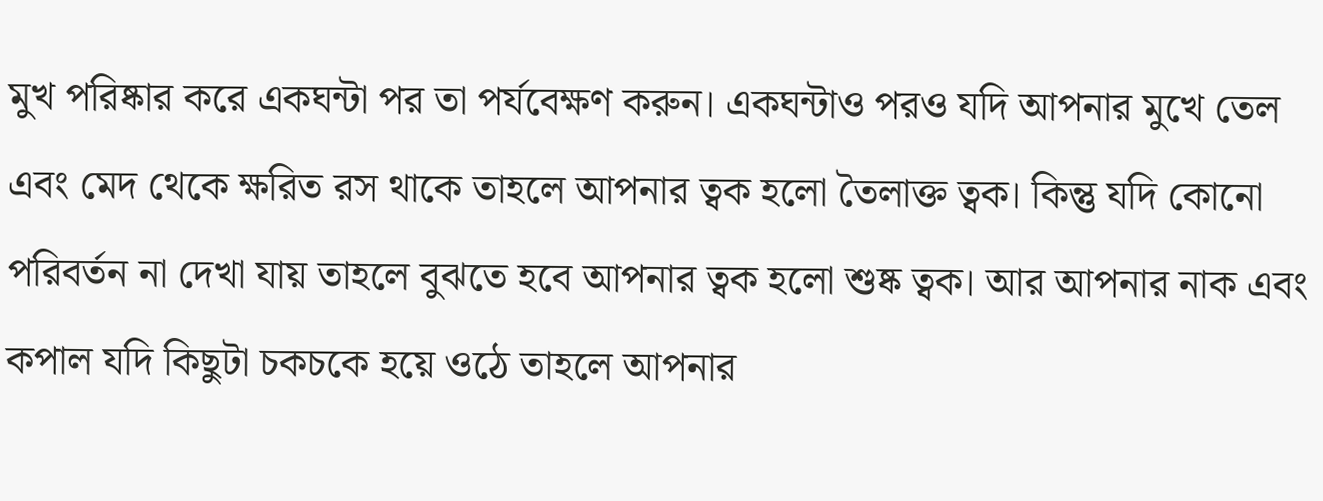মুখ পরিষ্কার করে একঘন্টা পর তা পর্যবেক্ষণ করুন। একঘন্টাও পরও যদি আপনার মুখে তেল এবং মেদ থেকে ক্ষরিত রস থাকে তাহলে আপনার ত্বক হলো তৈলাক্ত ত্বক। কিন্তু যদি কোনো পরিবর্তন না দেখা যায় তাহলে বুঝতে হবে আপনার ত্বক হলো শুষ্ক ত্বক। আর আপনার নাক এবং কপাল যদি কিছুটা চকচকে হয়ে ওঠে তাহলে আপনার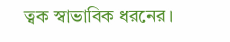ত্বক স্বাভাবিক ধরনের।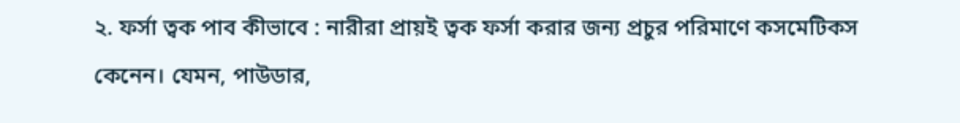২. ফর্সা ত্বক পাব কীভাবে : নারীরা প্রায়ই ত্বক ফর্সা করার জন্য প্রচুর পরিমাণে কসমেটিকস কেনেন। যেমন, পাউডার,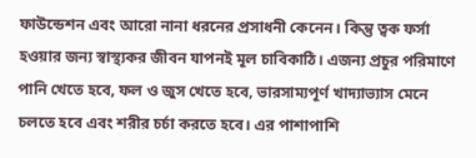ফাউন্ডেশন এবং আরো নানা ধরনের প্রসাধনী কেনেন। কিন্তু ত্বক ফর্সা হওয়ার জন্য স্বাস্থ্যকর জীবন যাপনই মূল চাবিকাঠি। এজন্য প্রচুর পরিমাণে পানি খেতে হবে, ফল ও জুস খেতে হবে, ভারসাম্যপূর্ণ খাদ্যাভ্যাস মেনে চলতে হবে এবং শরীর চর্চা করতে হবে। এর পাশাপাশি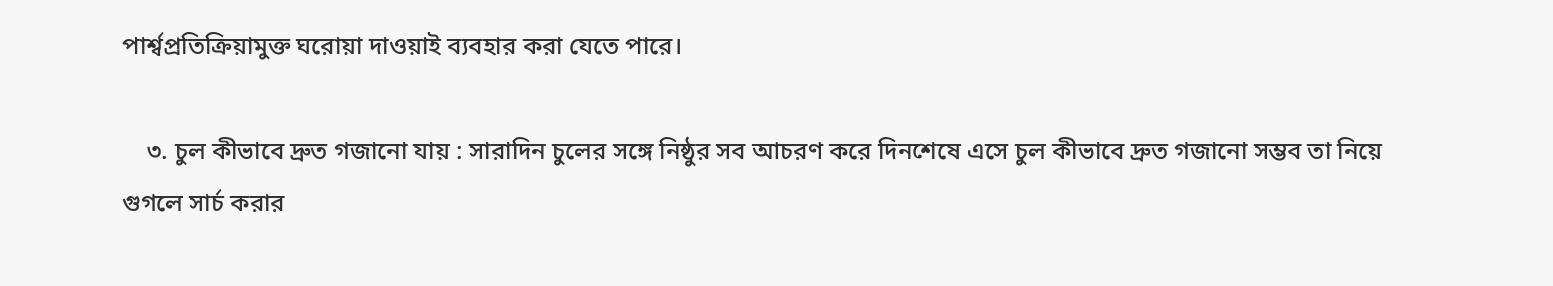পার্শ্বপ্রতিক্রিয়ামুক্ত ঘরোয়া দাওয়াই ব্যবহার করা যেতে পারে।

    ৩. চুল কীভাবে দ্রুত গজানো যায় : সারাদিন চুলের সঙ্গে নিষ্ঠুর সব আচরণ করে দিনশেষে এসে চুল কীভাবে দ্রুত গজানো সম্ভব তা নিয়ে গুগলে সার্চ করার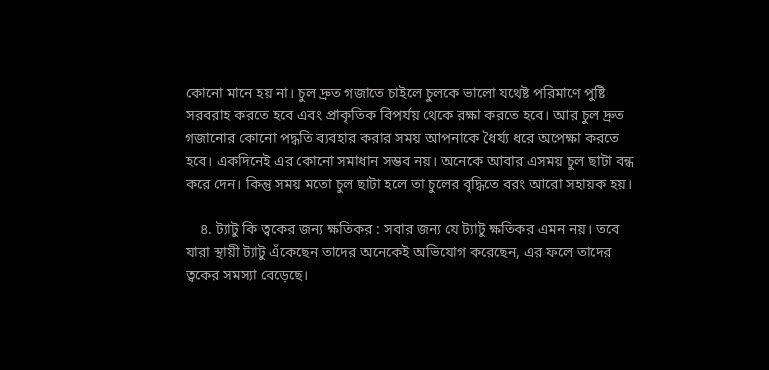কোনো মানে হয় না। চুল দ্রুত গজাতে চাইলে চুলকে ভালো যথেষ্ট পরিমাণে পুষ্টি সরবরাহ করতে হবে এবং প্রাকৃতিক বিপর্যয় থেকে রক্ষা করতে হবে। আর চুল দ্রুত গজানোর কোনো পদ্ধতি ব্যবহার করার সময় আপনাকে ধৈর্য্য ধরে অপেক্ষা করতে হবে। একদিনেই এর কোনো সমাধান সম্ভব নয়। অনেকে আবার এসময় চুল ছাটা বন্ধ করে দেন। কিন্তু সময় মতো চুল ছাটা হলে তা চুলের বৃদ্ধিতে বরং আরো সহায়ক হয়।

    ৪. ট্যাটু কি ত্বকের জন্য ক্ষতিকর : সবার জন্য যে ট্যাটু ক্ষতিকর এমন নয়। তবে যারা স্থায়ী ট্যাটু এঁকেছেন তাদের অনেকেই অভিযোগ করেছেন, এর ফলে তাদের ত্বকের সমস্যা বেড়েছে।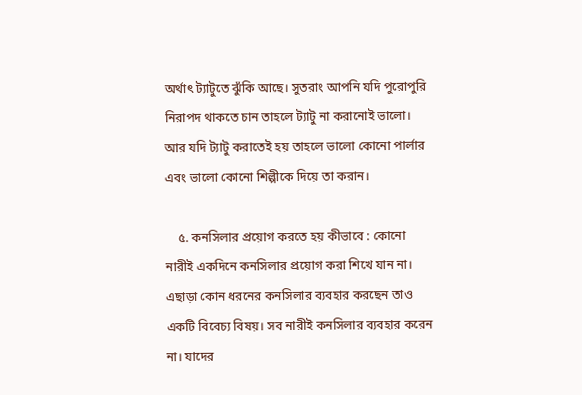অর্থাৎ ট্যাটুতে ঝুঁকি আছে। সুতরাং আপনি যদি পুরোপুরি নিরাপদ থাকতে চান তাহলে ট্যাটু না করানোই ভালো। আর যদি ট্যাটু করাতেই হয় তাহলে ভালো কোনো পার্লার এবং ভালো কোনো শিল্পীকে দিয়ে তা করান।

    ৫. কনসিলার প্রয়োগ করতে হয় কীভাবে : কোনো নারীই একদিনে কনসিলার প্রয়োগ করা শিখে যান না। এছাড়া কোন ধরনের কনসিলার ব্যবহার করছেন তাও একটি বিবেচ্য বিষয়। সব নারীই কনসিলার ব্যবহার করেন না। যাদের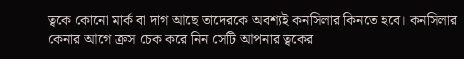ত্বকে কোনো মার্ক বা দাগ আছে তাদেরকে অবশ্যই কনসিলার কিনতে হবে। কনসিলার কেনার আগে ক্রস চেক করে নিন সেটি আপনার ত্বকের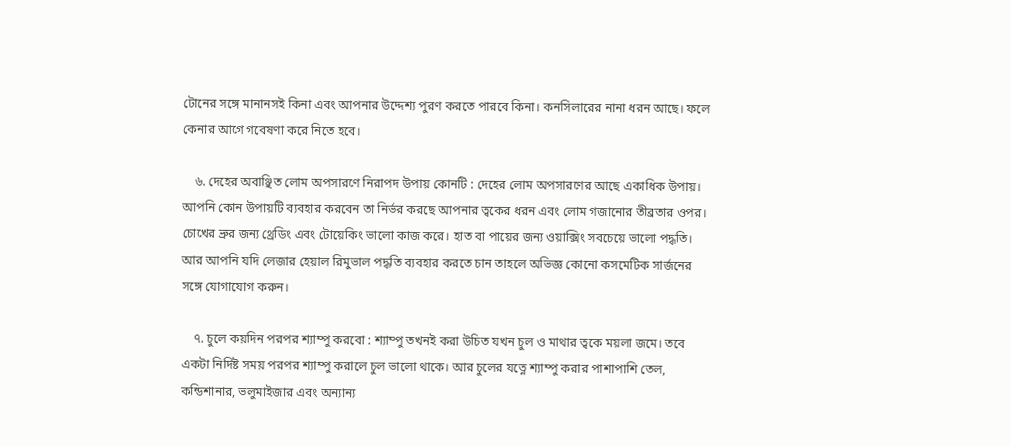টোনের সঙ্গে মানানসই কিনা এবং আপনার উদ্দেশ্য পুরণ করতে পারবে কিনা। কনসিলারের নানা ধরন আছে। ফলে কেনার আগে গবেষণা করে নিতে হবে।

    ৬. দেহের অবাঞ্ছিত লোম অপসারণে নিরাপদ উপায় কোনটি : দেহের লোম অপসারণের আছে একাধিক উপায়। আপনি কোন উপায়টি ব্যবহার করবেন তা নির্ভর করছে আপনার ত্বকের ধরন এবং লোম গজানোর তীব্রতার ওপর। চোখের ভ্রুর জন্য থ্রেডিং এবং টোয়েকিং ভালো কাজ করে। হাত বা পায়ের জন্য ওয়াক্সিং সবচেয়ে ভালো পদ্ধতি। আর আপনি যদি লেজার হেয়াল রিমুভাল পদ্ধতি ব্যবহার করতে চান তাহলে অভিজ্ঞ কোনো কসমেটিক সার্জনের সঙ্গে যোগাযোগ করুন।

    ৭. চুলে কয়দিন পরপর শ্যাম্পু করবো : শ্যাম্পু তখনই করা উচিত যখন চুল ও মাথার ত্বকে ময়লা জমে। তবে একটা নির্দিষ্ট সময় পরপর শ্যাম্পু করালে চুল ভালো থাকে। আর চুলের যত্নে শ্যাম্পু করার পাশাপাশি তেল, কন্ডিশানার, ভলুমাইজার এবং অন্যান্য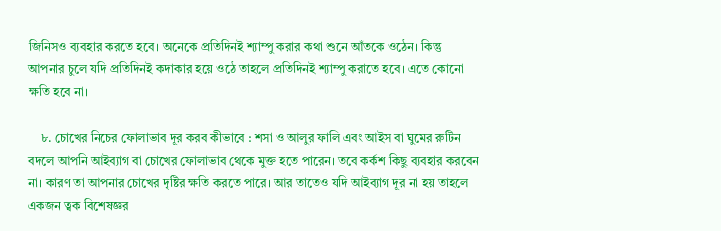জিনিসও ব্যবহার করতে হবে। অনেকে প্রতিদিনই শ্যাম্পু করার কথা শুনে আঁতকে ওঠেন। কিন্তু আপনার চুলে যদি প্রতিদিনই কদাকার হয়ে ওঠে তাহলে প্রতিদিনই শ্যাম্পু করাতে হবে। এতে কোনো ক্ষতি হবে না।

    ৮. চোখের নিচের ফোলাভাব দূর করব কীভাবে : শসা ও আলুর ফালি এবং আইস বা ঘুমের রুটিন বদলে আপনি আইব্যাগ বা চোখের ফোলাভাব থেকে মুক্ত হতে পারেন। তবে কর্কশ কিছু ব্যবহার করবেন না। কারণ তা আপনার চোখের দৃষ্টির ক্ষতি করতে পারে। আর তাতেও যদি আইব্যাগ দূর না হয় তাহলে একজন ত্বক বিশেষজ্ঞর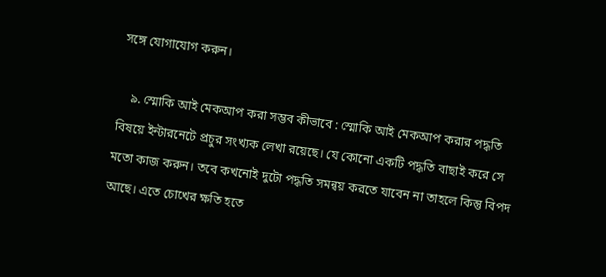সঙ্গে যোগাযোগ করুন।

    ৯. স্মোকি আই মেকআপ করা সম্ভব কীভাবে : স্মোকি আই মেকআপ করার পদ্ধতি বিষয়ে ইন্টারনেটে প্রচুর সংখ্যক লেখা রয়েছে। যে কোনো একটি পদ্ধতি বাছাই করে সে মতো কাজ করুন। তবে কখনোই দুটো পদ্ধতি সমন্বয় করতে যাবেন না তাহলে কিন্তু বিপদ আছে। এতে চোখের ক্ষতি হতে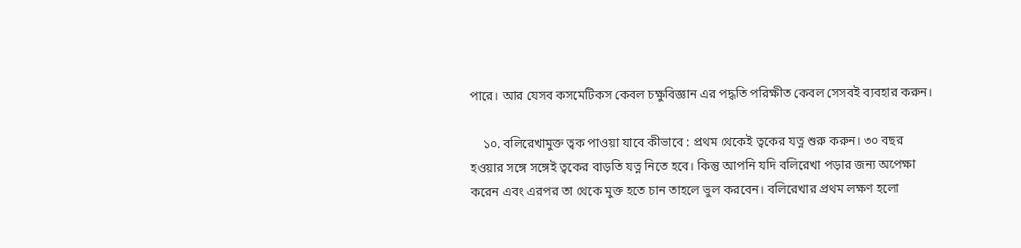পারে। আর যেসব কসমেটিকস কেবল চক্ষুবিজ্ঞান এর পদ্ধতি পরিক্ষীত কেবল সেসবই ব্যবহার করুন।

    ১০. বলিরেখামুক্ত ত্বক পাওয়া যাবে কীভাবে : প্রথম থেকেই ত্বকের যত্ন শুরু করুন। ৩০ বছর হওয়ার সঙ্গে সঙ্গেই ত্বকের বাড়তি যত্ন নিতে হবে। কিন্তু আপনি যদি বলিরেখা পড়ার জন্য অপেক্ষা করেন এবং এরপর তা থেকে মুক্ত হতে চান তাহলে ভুল করবেন। বলিরেখার প্রথম লক্ষণ হলো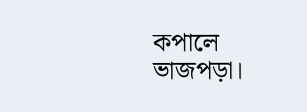কপালে ভাজপড়া।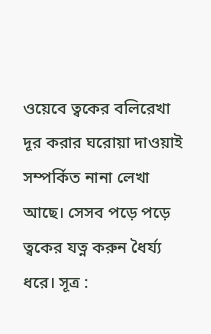ওয়েবে ত্বকের বলিরেখা দূর করার ঘরোয়া দাওয়াই সম্পর্কিত নানা লেখা আছে। সেসব পড়ে পড়ে ত্বকের যত্ন করুন ধৈর্য্য ধরে। সূত্র :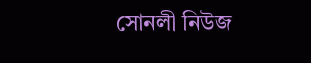সোনলী নিউজ